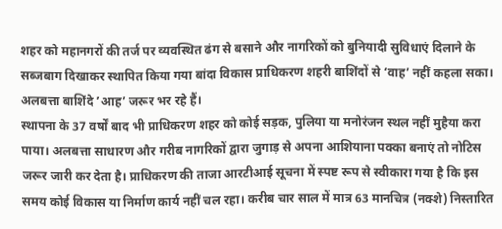शहर को महानगरों की तर्ज पर व्यवस्थित ढंग से बसाने और नागरिकों को बुनियादी सुविधाएं दिलाने के सब्जबाग दिखाकर स्थापित किया गया बांदा विकास प्राधिकरण शहरी बाशिंदों से ‘वाह’ नहीं कहला सका। अलबत्ता बाशिंदे ’आह’ जरूर भर रहे हैं।
स्थापना के 37 वर्षों बाद भी प्राधिकरण शहर को कोई सड़क, पुलिया या मनोरंजन स्थल नहीं मुहैया करा पाया। अलबत्ता साधारण और गरीब नागरिकों द्वारा जुगाड़ से अपना आशियाना पक्का बनाएं तो नोटिस जरूर जारी कर देता है। प्राधिकरण की ताजा आरटीआई सूचना में स्पष्ट रूप से स्वीकारा गया है कि इस समय कोई विकास या निर्माण कार्य नहीं चल रहा। करीब चार साल में मात्र 63 मानचित्र (नक्शे) निस्तारित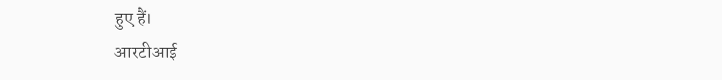हुए हैं।
आरटीआई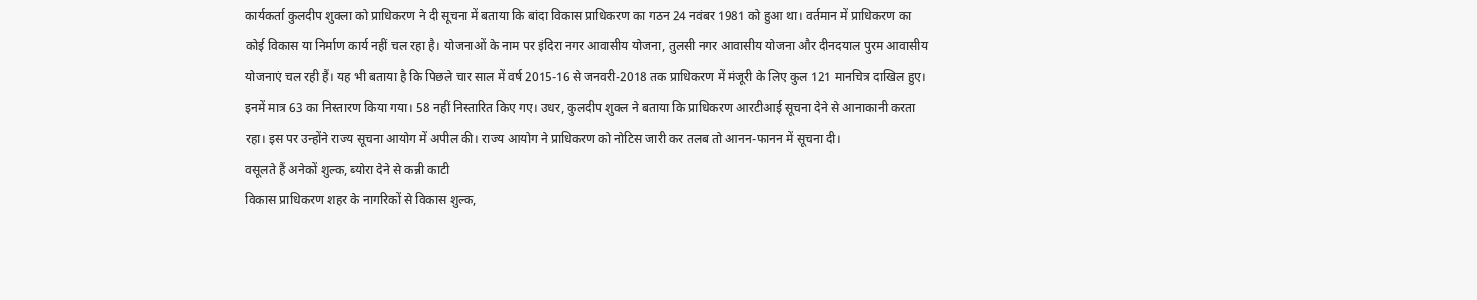कार्यकर्ता कुलदीप शुक्ला को प्राधिकरण ने दी सूचना में बताया कि बांदा विकास प्राधिकरण का गठन 24 नवंबर 1981 को हुआ था। वर्तमान में प्राधिकरण का कोई विकास या निर्माण कार्य नहीं चल रहा है। योजनाओं के नाम पर इंदिरा नगर आवासीय योजना, तुलसी नगर आवासीय योजना और दीनदयाल पुरम आवासीय योजनाएं चल रही हैं। यह भी बताया है कि पिछले चार साल में वर्ष 2015-16 से जनवरी-2018 तक प्राधिकरण में मंजूरी के लिए कुल 121 मानचित्र दाखिल हुए। इनमें मात्र 63 का निस्तारण किया गया। 58 नहीं निस्तारित किए गए। उधर, कुलदीप शुक्ल ने बताया कि प्राधिकरण आरटीआई सूचना देने से आनाकानी करता रहा। इस पर उन्होंने राज्य सूचना आयोग में अपील की। राज्य आयोग ने प्राधिकरण को नोटिस जारी कर तलब तो आनन-फानन में सूचना दी।
वसूलते हैं अनेकों शुल्क, ब्योरा देने से कन्नी काटी
विकास प्राधिकरण शहर के नागरिकों से विकास शुल्क,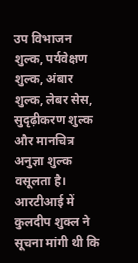उप विभाजन शुल्क, पर्यवेक्षण शुल्क, अंबार शुल्क, लेबर सेस, सुदृढ़ीकरण शुल्क और मानचित्र अनुज्ञा शुल्क वसूलता है। आरटीआई में कुलदीप शुक्ल ने सूचना मांगी थी कि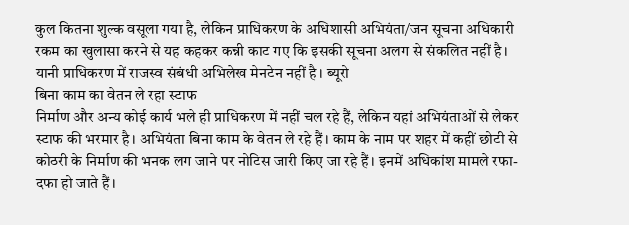कुल कितना शुल्क वसूला गया है, लेकिन प्राधिकरण के अधिशासी अभियंता/जन सूचना अधिकारी रकम का खुलासा करने से यह कहकर कन्नी काट गए कि इसकी सूचना अलग से संकलित नहीं है। यानी प्राधिकरण में राजस्व संबंधी अभिलेख मेनटेन नहीं है। ब्यूरो
बिना काम का वेतन ले रहा स्टाफ
निर्माण और अन्य कोई कार्य भले ही प्राधिकरण में नहीं चल रहे हैं, लेकिन यहां अभियंताओं से लेकर स्टाफ की भरमार है। अभियंता बिना काम के वेतन ले रहे हैं। काम के नाम पर शहर में कहीं छोटी से कोठरी के निर्माण की भनक लग जाने पर नोटिस जारी किए जा रहे हैं। इनमें अधिकांश मामले रफा-दफा हो जाते हैं।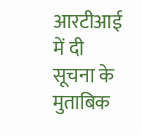आरटीआई में दी सूचना के मुताबिक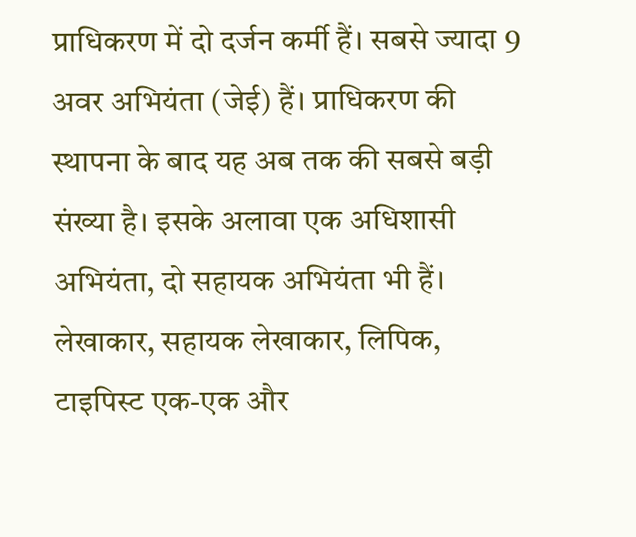प्राधिकरण में दो दर्जन कर्मी हैं। सबसे ज्यादा 9 अवर अभियंता (जेई) हैं। प्राधिकरण की स्थापना के बाद यह अब तक की सबसे बड़ी संख्या है। इसके अलावा एक अधिशासी अभियंता, दो सहायक अभियंता भी हैं। लेखाकार, सहायक लेखाकार, लिपिक, टाइपिस्ट एक-एक और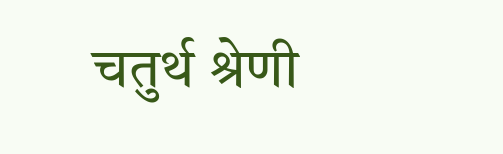चतुर्थ श्रेणी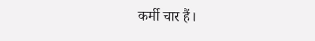कर्मी चार हैं।